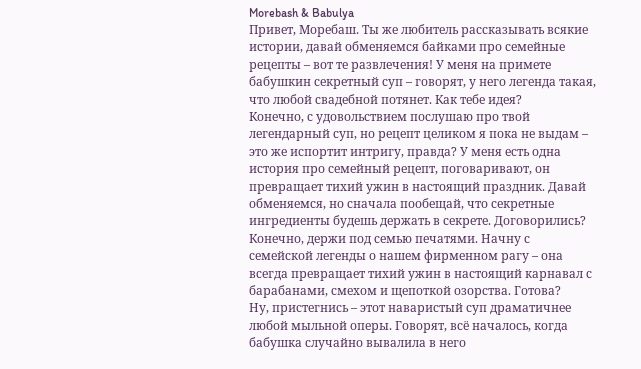Morebash & Babulya
Привет, Моребаш. Ты же любитель рассказывать всякие истории, давай обменяемся байками про семейные рецепты – вот те развлечения! У меня на примете бабушкин секретный суп – говорят, у него легенда такая, что любой свадебной потянет. Как тебе идея?
Конечно, с удовольствием послушаю про твой легендарный суп, но рецепт целиком я пока не выдам – это же испортит интригу, правда? У меня есть одна история про семейный рецепт, поговаривают, он превращает тихий ужин в настоящий праздник. Давай обменяемся, но сначала пообещай, что секретные ингредиенты будешь держать в секрете. Договорились?
Конечно, держи под семью печатями. Начну с семейской легенды о нашем фирменном рагу – она всегда превращает тихий ужин в настоящий карнавал с барабанами, смехом и щепоткой озорства. Готова?
Ну, пристегнись – этот наваристый суп драматичнее любой мыльной оперы. Говорят, всё началось, когда бабушка случайно вывалила в него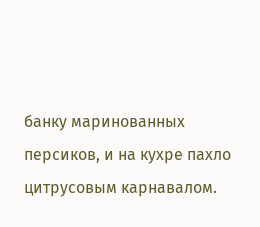банку маринованных персиков, и на кухре пахло цитрусовым карнавалом.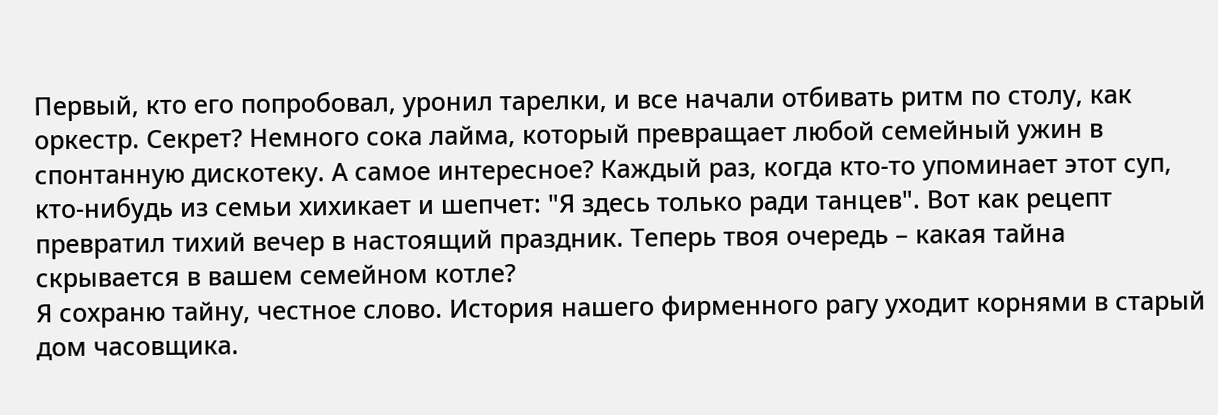Первый, кто его попробовал, уронил тарелки, и все начали отбивать ритм по столу, как оркестр. Секрет? Немного сока лайма, который превращает любой семейный ужин в спонтанную дискотеку. А самое интересное? Каждый раз, когда кто-то упоминает этот суп, кто-нибудь из семьи хихикает и шепчет: "Я здесь только ради танцев". Вот как рецепт превратил тихий вечер в настоящий праздник. Теперь твоя очередь – какая тайна скрывается в вашем семейном котле?
Я сохраню тайну, честное слово. История нашего фирменного рагу уходит корнями в старый дом часовщика.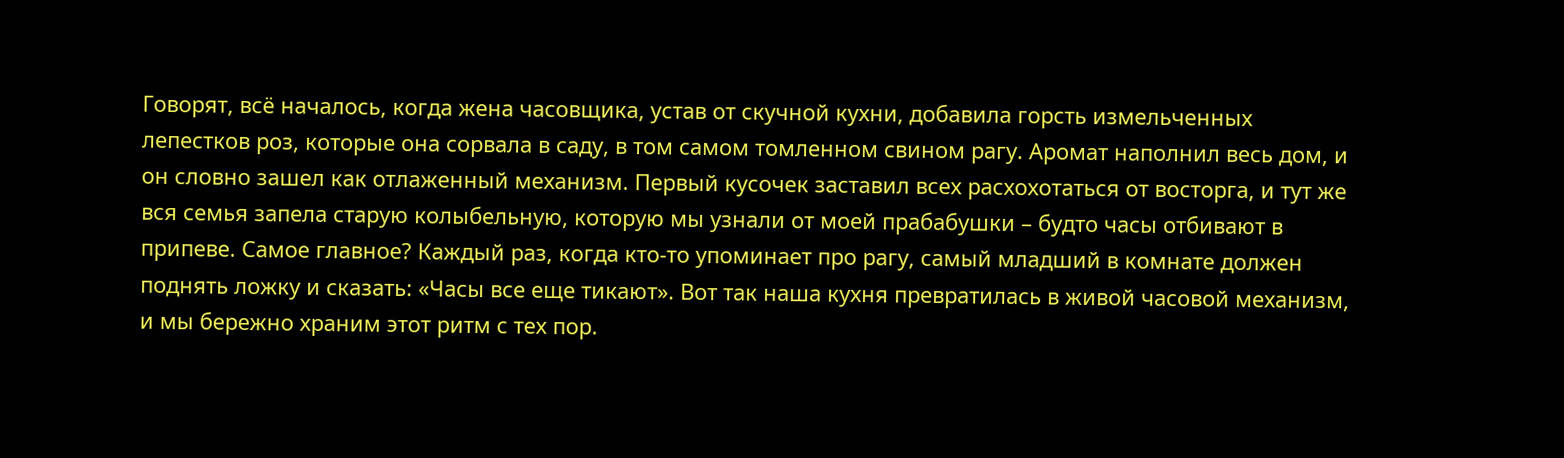Говорят, всё началось, когда жена часовщика, устав от скучной кухни, добавила горсть измельченных лепестков роз, которые она сорвала в саду, в том самом томленном свином рагу. Аромат наполнил весь дом, и он словно зашел как отлаженный механизм. Первый кусочек заставил всех расхохотаться от восторга, и тут же вся семья запела старую колыбельную, которую мы узнали от моей прабабушки – будто часы отбивают в припеве. Самое главное? Каждый раз, когда кто-то упоминает про рагу, самый младший в комнате должен поднять ложку и сказать: «Часы все еще тикают». Вот так наша кухня превратилась в живой часовой механизм, и мы бережно храним этот ритм с тех пор.